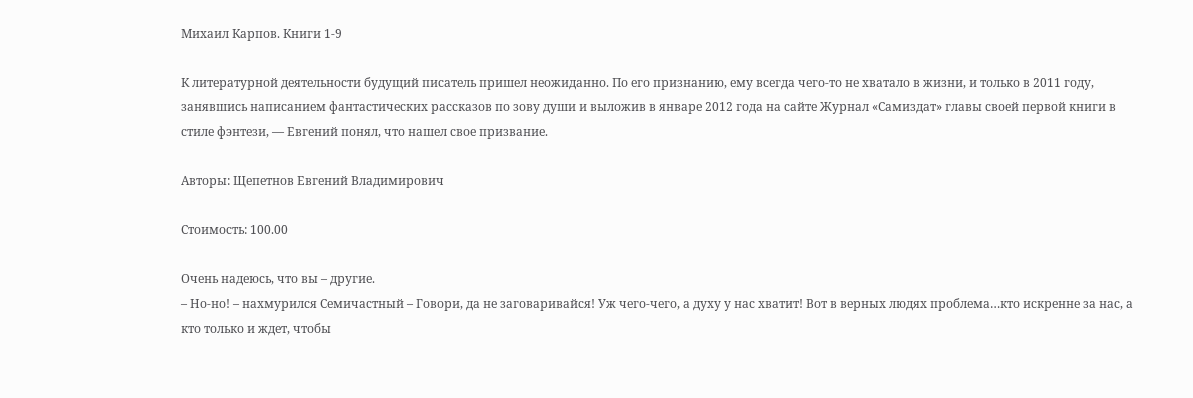Михаил Карпов. Книги 1-9

К литературной деятельности будущий писатель пришел неожиданно. По его признанию, ему всегда чего-то не хватало в жизни, и только в 2011 году, занявшись написанием фантастических рассказов по зову души и выложив в январе 2012 года на сайте Журнал «Самиздат» главы своей первой книги в стиле фэнтези, — Евгений понял, что нашел свое призвание.

Авторы: Щепетнов Евгений Владимирович

Стоимость: 100.00

Очень надеюсь, что вы – другие.
– Но-но! – нахмурился Семичастный – Говори, да не заговаривайся! Уж чего-чего, а духу у нас хватит! Вот в верных людях проблема…кто искренне за нас, а кто только и ждет, чтобы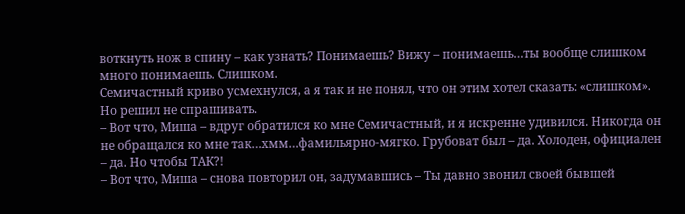воткнуть нож в спину – как узнать? Понимаешь? Вижу – понимаешь…ты вообще слишком много понимаешь. Слишком.
Семичастный криво усмехнулся, а я так и не понял, что он этим хотел сказать: «слишком». Но решил не спрашивать.
– Вот что, Миша – вдруг обратился ко мне Семичастный, и я искренне удивился. Никогда он не обращался ко мне так…хмм…фамильярно-мягко. Грубоват был – да. Холоден, официален – да. Но чтобы ТАК?!
– Вот что, Миша – снова повторил он, задумавшись – Ты давно звонил своей бывшей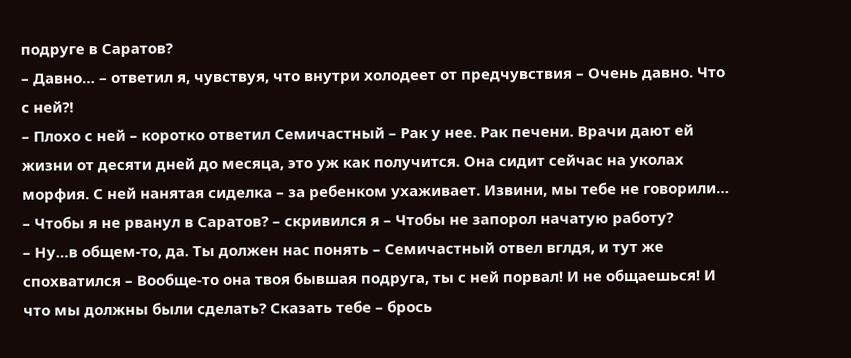подруге в Саратов?
– Давно… – ответил я, чувствуя, что внутри холодеет от предчувствия – Очень давно. Что с ней?!
– Плохо с ней – коротко ответил Семичастный – Рак у нее. Рак печени. Врачи дают ей жизни от десяти дней до месяца, это уж как получится. Она сидит сейчас на уколах морфия. С ней нанятая сиделка – за ребенком ухаживает. Извини, мы тебе не говорили…
– Чтобы я не рванул в Саратов? – скривился я – Чтобы не запорол начатую работу?
– Ну…в общем-то, да. Ты должен нас понять – Семичастный отвел вглдя, и тут же спохватился – Вообще-то она твоя бывшая подруга, ты с ней порвал! И не общаешься! И что мы должны были сделать? Сказать тебе – брось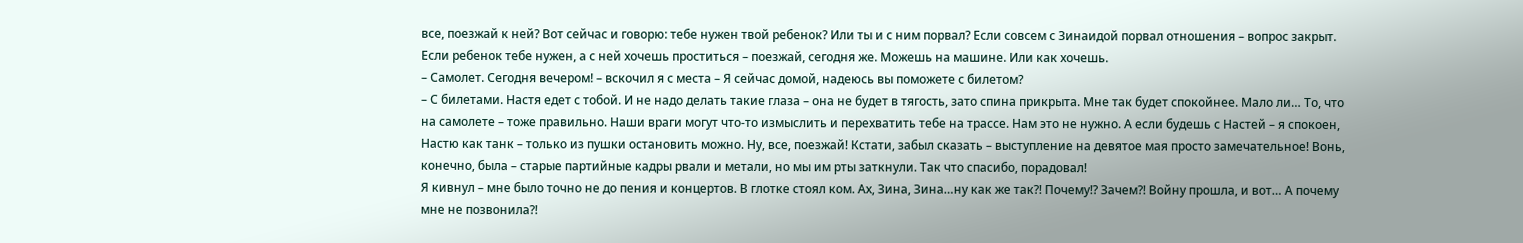все, поезжай к ней? Вот сейчас и говорю: тебе нужен твой ребенок? Или ты и с ним порвал? Если совсем с Зинаидой порвал отношения – вопрос закрыт. Если ребенок тебе нужен, а с ней хочешь проститься – поезжай, сегодня же. Можешь на машине. Или как хочешь.
– Самолет. Сегодня вечером! – вскочил я с места – Я сейчас домой, надеюсь вы поможете с билетом?
– С билетами. Настя едет с тобой. И не надо делать такие глаза – она не будет в тягость, зато спина прикрыта. Мне так будет спокойнее. Мало ли… То, что на самолете – тоже правильно. Наши враги могут что-то измыслить и перехватить тебе на трассе. Нам это не нужно. А если будешь с Настей – я спокоен, Настю как танк – только из пушки остановить можно. Ну, все, поезжай! Кстати, забыл сказать – выступление на девятое мая просто замечательное! Вонь, конечно, была – старые партийные кадры рвали и метали, но мы им рты заткнули. Так что спасибо, порадовал!
Я кивнул – мне было точно не до пения и концертов. В глотке стоял ком. Ах, Зина, Зина…ну как же так?! Почему!? Зачем?! Войну прошла, и вот… А почему мне не позвонила?!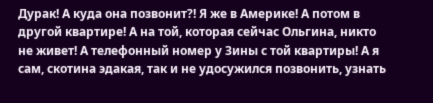Дурак! А куда она позвонит?! Я же в Америке! А потом в другой квартире! А на той, которая сейчас Ольгина, никто не живет! А телефонный номер у Зины с той квартиры! А я сам, скотина эдакая, так и не удосужился позвонить, узнать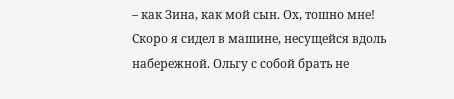– как Зина, как мой сын. Ох, тошно мне!
Скоро я сидел в машине, несущейся вдоль набережной. Ольгу с собой брать не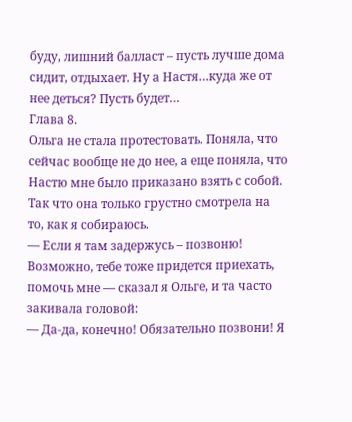буду, лишний балласт – пусть лучше дома сидит, отдыхает. Ну а Настя…куда же от нее деться? Пусть будет…
Глава 8.
Ольга не стала протестовать. Поняла, что сейчас вообще не до нее, а еще поняла, что Настю мне было приказано взять с собой. Так что она только грустно смотрела на то, как я собираюсь.
— Если я там задержусь – позвоню! Возможно, тебе тоже придется приехать, помочь мне — сказал я Ольге, и та часто закивала головой:
— Да-да, конечно! Обязательно позвони! Я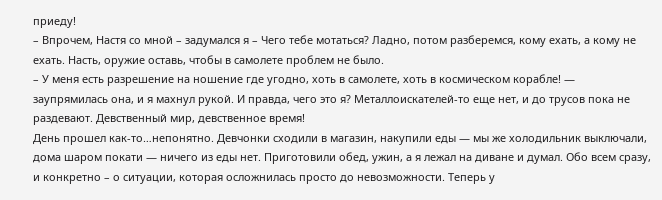приеду!
– Впрочем, Настя со мной – задумался я – Чего тебе мотаться? Ладно, потом разберемся, кому ехать, а кому не ехать. Насть, оружие оставь, чтобы в самолете проблем не было.
– У меня есть разрешение на ношение где угодно, хоть в самолете, хоть в космическом корабле! — заупрямилась она, и я махнул рукой. И правда, чего это я? Металлоискателей-то еще нет, и до трусов пока не раздевают. Девственный мир, девственное время!
День прошел как-то…непонятно. Девчонки сходили в магазин, накупили еды — мы же холодильник выключали, дома шаром покати — ничего из еды нет. Приготовили обед, ужин, а я лежал на диване и думал. Обо всем сразу, и конкретно – о ситуации, которая осложнилась просто до невозможности. Теперь у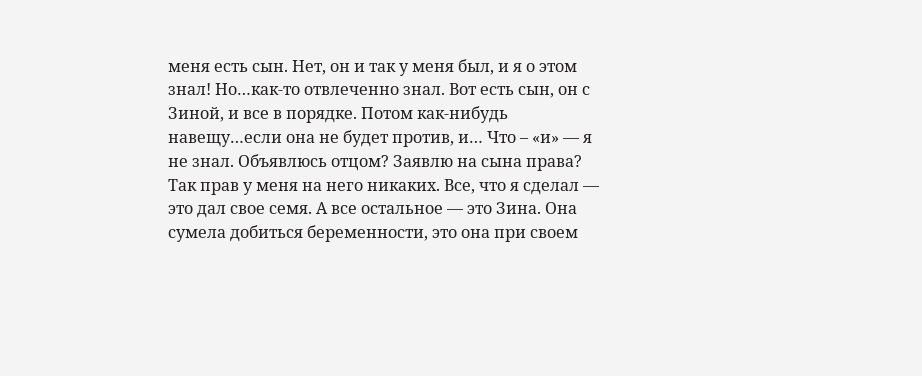меня есть сын. Нет, он и так у меня был, и я о этом знал! Но…как-то отвлеченно знал. Вот есть сын, он с Зиной, и все в порядке. Потом как-нибудь навещу…если она не будет против, и… Что – «и» — я не знал. Объявлюсь отцом? Заявлю на сына права? Так прав у меня на него никаких. Все, что я сделал — это дал свое семя. А все остальное — это Зина. Она сумела добиться беременности, это она при своем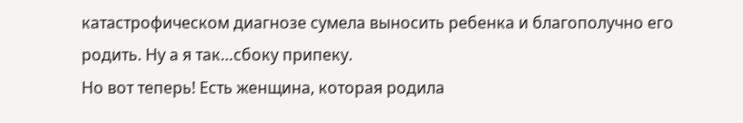катастрофическом диагнозе сумела выносить ребенка и благополучно его родить. Ну а я так…сбоку припеку.
Но вот теперь! Есть женщина, которая родила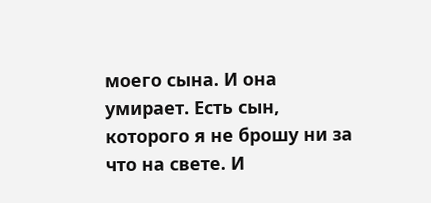моего сына. И она умирает. Есть сын, которого я не брошу ни за что на свете. И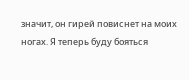значит, он гирей повиснет на моих ногах. Я теперь буду бояться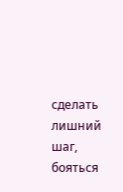сделать лишний шаг, бояться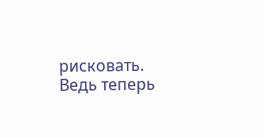рисковать. Ведь теперь